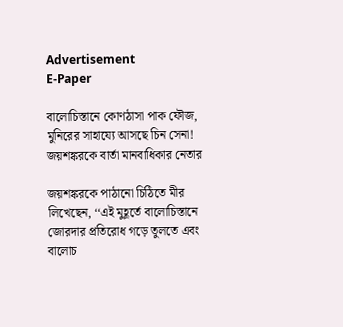Advertisement
E-Paper

বালোচিস্তানে কোণঠাসা পাক ফৌজ, মুনিরের সাহায্যে আসছে চিন সেনা! জয়শঙ্করকে বার্তা মানবাধিকার নেতার

জয়শঙ্করকে পাঠানো চিঠিতে মীর লিখেছেন, ‘‘এই মুহূর্তে বালোচিস্তানে জোরদার প্রতিরোধ গড়ে তুলতে এবং বালোচ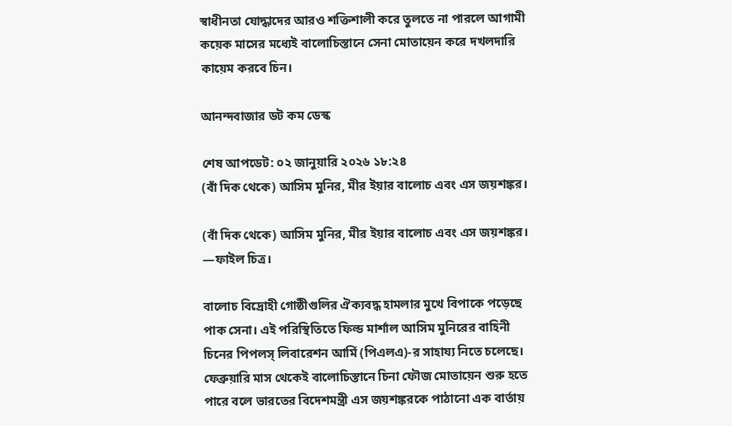স্বাধীনতা যোদ্ধাদের আরও শক্তিশালী করে তুলতে না পারলে আগামী কয়েক মাসের মধ্যেই বালোচিস্তানে সেনা মোতায়েন করে দখলদারি কায়েম করবে চিন।

আনন্দবাজার ডট কম ডেস্ক

শেষ আপডেট: ০২ জানুয়ারি ২০২৬ ১৮:২৪
(বাঁ দিক থেকে) আসিম মুনির, মীর ইয়ার বালোচ এবং এস জয়শঙ্কর।

(বাঁ দিক থেকে) আসিম মুনির, মীর ইয়ার বালোচ এবং এস জয়শঙ্কর। —ফাইল চিত্র।

বালোচ বিদ্রোহী গোষ্ঠীগুলির ঐক্যবদ্ধ হামলার মুখে বিপাকে পড়েছে পাক সেনা। এই পরিস্থিতিতে ফিল্ড মার্শাল আসিম মুনিরের বাহিনী চিনের পিপলস্‌ লিবারেশন আর্মি (পিএলএ)-র সাহায্য নিতে চলেছে। ফেব্রুয়ারি মাস থেকেই বালোচিস্তানে চিনা ফৌজ মোতায়েন শুরু হতে পারে বলে ভারতের বিদেশমন্ত্রী এস জয়শঙ্করকে পাঠানো এক বার্তায়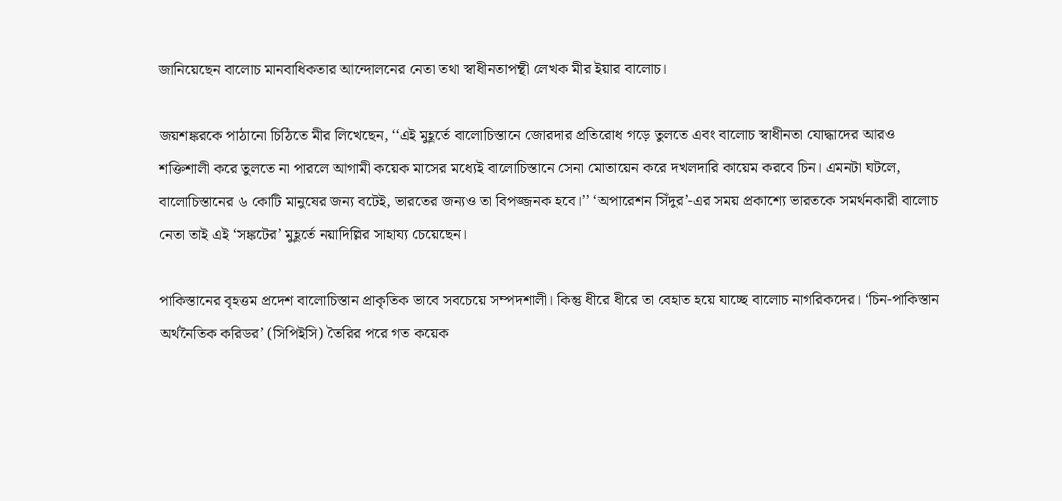জানিয়েছেন বালোচ মানবাধিকতার আন্দোলনের নেতা তথা স্বাধীনতাপন্থী লেখক মীর ইয়ার বালোচ।

জয়শঙ্করকে পাঠানো চিঠিতে মীর লিখেছেন, ‘‘এই মুহূর্তে বালোচিস্তানে জোরদার প্রতিরোধ গড়ে তুলতে এবং বালোচ স্বাধীনতা যোদ্ধাদের আরও শক্তিশালী করে তুলতে না পারলে আগামী কয়েক মাসের মধ্যেই বালোচিস্তানে সেনা মোতায়েন করে দখলদারি কায়েম করবে চিন। এমনটা ঘটলে, বালোচিস্তানের ৬ কোটি মানুষের জন্য বটেই, ভারতের জন্যও তা বিপজ্জনক হবে।’’ ‘অপারেশন সিঁদুর’-এর সময় প্রকাশ্যে ভারতকে সমর্থনকারী বালোচ নেতা তাই এই ‘সঙ্কটের’ মুহূর্তে নয়াদিল্লির সাহায্য চেয়েছেন।

পাকিস্তানের বৃহত্তম প্রদেশ বালোচিস্তান প্রাকৃতিক ভাবে সবচেয়ে সম্পদশালী। কিন্তু ধীরে ধীরে তা বেহাত হয়ে যাচ্ছে বালোচ নাগরিকদের। ‘চিন-পাকিস্তান অর্থনৈতিক করিডর’ (সিপিইসি) তৈরির পরে গত কয়েক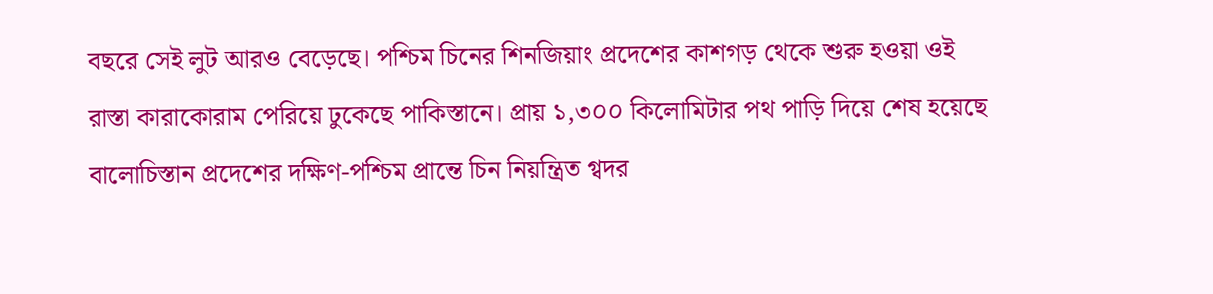বছরে সেই লুট আরও বেড়েছে। পশ্চিম চিনের শিনজিয়াং প্রদেশের কাশগড় থেকে শুরু হওয়া ওই রাস্তা কারাকোরাম পেরিয়ে ঢুকেছে পাকিস্তানে। প্রায় ১,৩০০ কিলোমিটার পথ পাড়ি দিয়ে শেষ হয়েছে বালোচিস্তান প্রদেশের দক্ষিণ-পশ্চিম প্রান্তে চিন নিয়ন্ত্রিত গ্বদর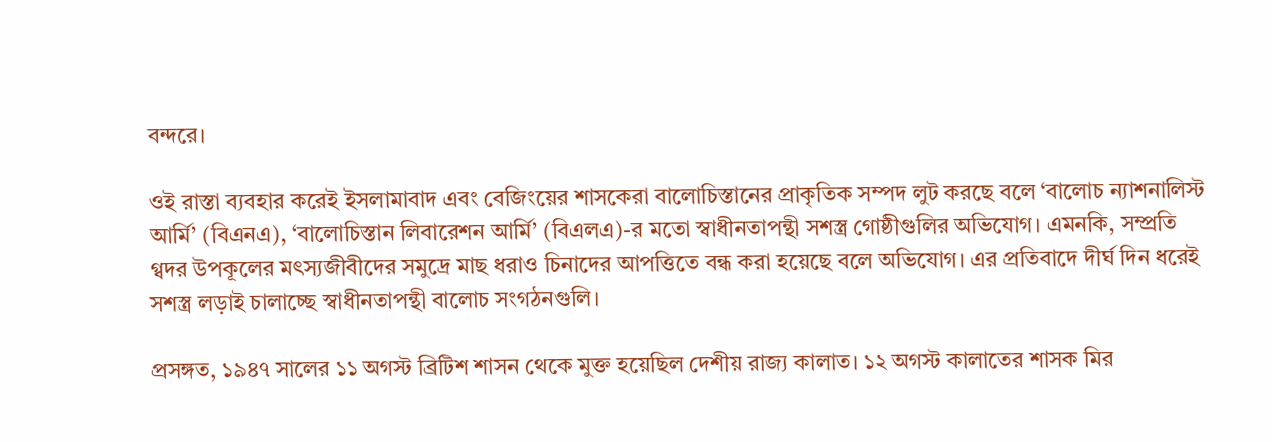বন্দরে।

ওই রাস্তা ব্যবহার করেই ইসলামাবাদ এবং বেজিংয়ের শাসকেরা বালোচিস্তানের প্রাকৃতিক সম্পদ লুট করছে বলে ‘বালোচ ন্যাশনালিস্ট আর্মি’ (বিএনএ), ‘বালোচিস্তান লিবারেশন আর্মি’ (বিএলএ)-র মতো স্বাধীনতাপন্থী সশস্ত্র গোষ্ঠীগুলির অভিযোগ। এমনকি, সম্প্রতি গ্বদর উপকূলের মৎস্যজীবীদের সমুদ্রে মাছ ধরাও চিনাদের আপত্তিতে বন্ধ করা হয়েছে বলে অভিযোগ। এর প্রতিবাদে দীর্ঘ দিন ধরেই সশস্ত্র লড়াই চালাচ্ছে স্বাধীনতাপন্থী বালোচ সংগঠনগুলি।

প্রসঙ্গত, ১৯৪৭ সালের ১১ অগস্ট ব্রিটিশ শাসন থেকে মুক্ত হয়েছিল দেশীয় রাজ্য কালাত। ১২ অগস্ট কালাতের শাসক মির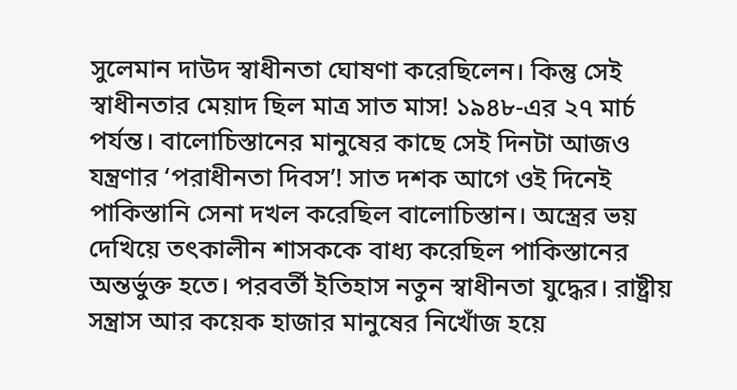সুলেমান দাউদ স্বাধীনতা ঘোষণা করেছিলেন। কিন্তু সেই স্বাধীনতার মেয়াদ ছিল মাত্র সাত মাস! ১৯৪৮-এর ২৭ মার্চ পর্যন্ত। বালোচিস্তানের মানুষের কাছে সেই দিনটা আজও যন্ত্রণার ‘পরাধীনতা দিবস’! সাত দশক আগে ওই দিনেই পাকিস্তানি সেনা দখল করেছিল বালোচিস্তান। অস্ত্রের ভয় দেখিয়ে তৎকালীন শাসককে বাধ্য করেছিল পাকিস্তানের অন্তর্ভুক্ত হতে। পরবর্তী ইতিহাস নতুন স্বাধীনতা যুদ্ধের। রাষ্ট্রীয় সন্ত্রাস আর কয়েক হাজার মানুষের নিখোঁজ হয়ে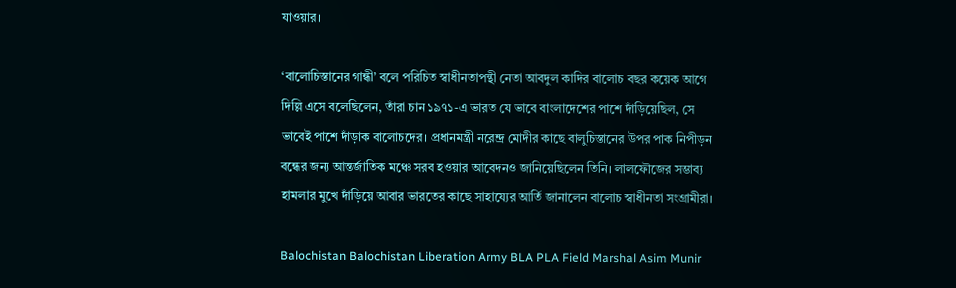যাওয়ার।

‘বালোচিস্তানের গান্ধী’ বলে পরিচিত স্বাধীনতাপন্থী নেতা আবদুল কাদির বালোচ বছর কয়েক আগে দিল্লি এসে বলেছিলেন, তাঁরা চান ১৯৭১-এ ভারত যে ভাবে বাংলাদেশের পাশে দাঁড়িয়েছিল, সে ভাবেই পাশে দাঁড়াক বালোচদের। প্রধানমন্ত্রী নরেন্দ্র মোদীর কাছে বালুচিস্তানের উপর পাক নিপীড়ন বন্ধের জন্য আন্তর্জাতিক মঞ্চে সরব হওয়ার আবেদনও জানিয়েছিলেন তিনি। লালফৌজের সম্ভাব্য হামলার মুখে দাঁড়িয়ে আবার ভারতের কাছে সাহায্যের আর্তি জানালেন বালোচ স্বাধীনতা সংগ্রামীরা।

Balochistan Balochistan Liberation Army BLA PLA Field Marshal Asim Munir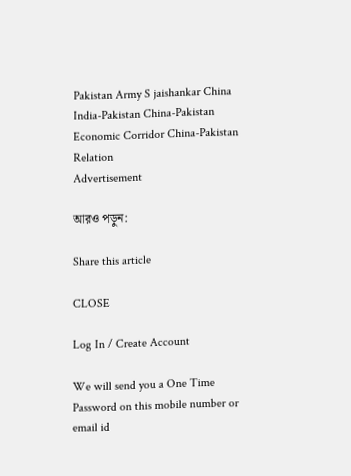Pakistan Army S jaishankar China India-Pakistan China-Pakistan Economic Corridor China-Pakistan Relation
Advertisement

আরও পড়ুন:

Share this article

CLOSE

Log In / Create Account

We will send you a One Time Password on this mobile number or email id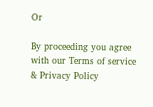Or

By proceeding you agree with our Terms of service & Privacy Policy